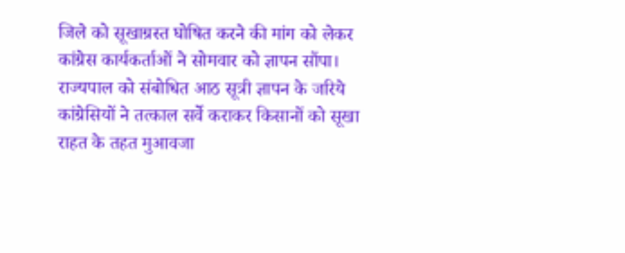जिले को सूखाग्रस्त घोषित करने की मांग को लेकर कांग्रेस कार्यकर्ताओं ने सोमवार को ज्ञापन सौंपा। राज्यपाल को संबोधित आठ सूत्री ज्ञापन के जरिये कांग्रेसियों ने तत्काल सर्वे कराकर किसानों को सूखा राहत के तहत मुआवजा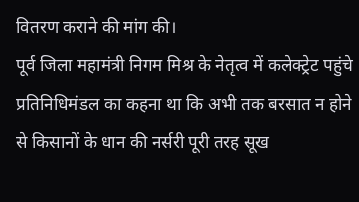वितरण कराने की मांग की।
पूर्व जिला महामंत्री निगम मिश्र के नेतृत्व में कलेक्ट्रेट पहुंचे प्रतिनिधिमंडल का कहना था कि अभी तक बरसात न होने से किसानों के धान की नर्सरी पूरी तरह सूख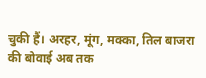चुकी हैं। अरहर, मूंग, मक्का, तिल बाजरा की बोवाई अब तक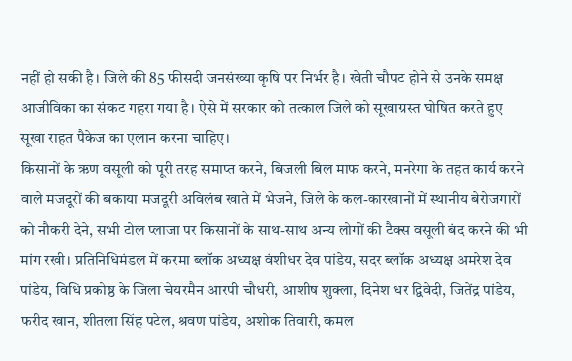नहीं हो सकी है। जिले की 85 फीसदी जनसंख्या कृषि पर निर्भर है। खेती चौपट होने से उनके समक्ष आजीविका का संकट गहरा गया है। ऐसे में सरकार को तत्काल जिले को सूखाग्रस्त घोषित करते हुए सूखा राहत पैकेज का एलान करना चाहिए।
किसानों के ऋण वसूली को पूरी तरह समाप्त करने, बिजली बिल माफ करने, मनरेगा के तहत कार्य करने वाले मजदूरों की बकाया मजदूरी अविलंब खाते में भेजने, जिले के कल-कारखानों में स्थानीय बेरोजगारों को नौकरी देने, सभी टोल प्लाजा पर किसानों के साथ-साथ अन्य लोगों की टैक्स वसूली बंद करने की भी मांग रखी। प्रतिनिधिमंडल में करमा ब्लॉक अध्यक्ष वंशीधर देव पांडेय, सदर ब्लॉक अध्यक्ष अमरेश देव पांडेय, विधि प्रकोष्ठ के जिला चेयरमैन आरपी चौधरी, आशीष शुक्ला, दिनेश धर द्विवेदी, जितेंद्र पांडेय, फरीद खान, शीतला सिंह पटेल, श्रवण पांडेय, अशोक तिवारी, कमल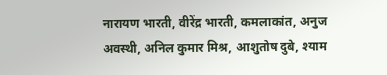नारायण भारती, वीरेंद्र भारती, कमलाकांत, अनुज अवस्थी, अनिल कुमार मिश्र, आशुतोष दुबे, श्याम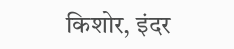किशोर, इंदर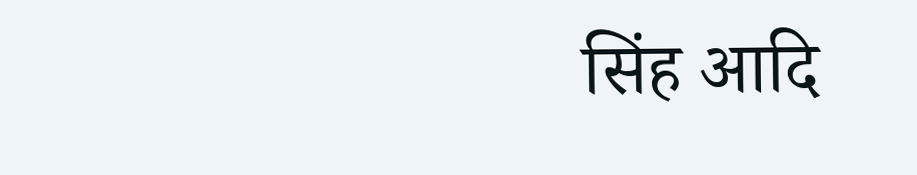सिंह आदि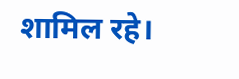शामिल रहे।